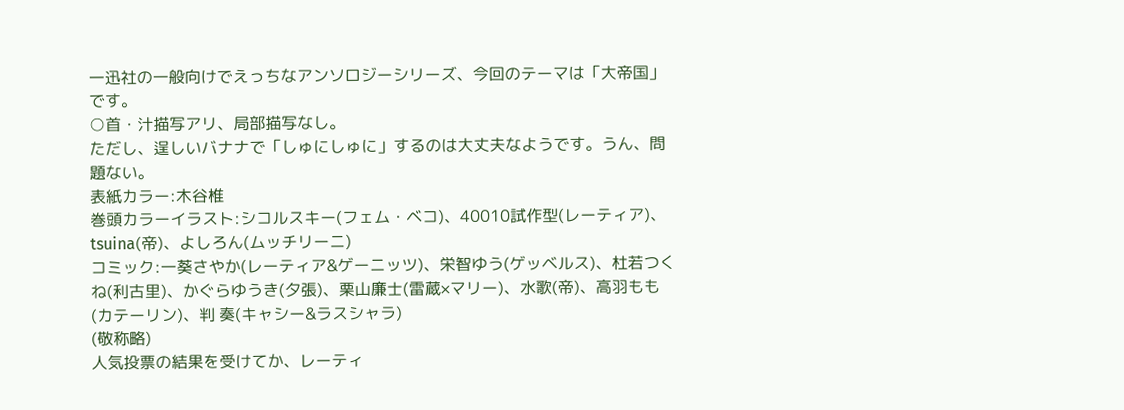一迅社の一般向けでえっちなアンソロジーシリーズ、今回のテーマは「大帝国」です。
○首・汁描写アリ、局部描写なし。
ただし、逞しいバナナで「しゅにしゅに」するのは大丈夫なようです。うん、問題ない。
表紙カラー:木谷椎
巻頭カラーイラスト:シコルスキー(フェム・ベコ)、40010試作型(レーティア)、tsuina(帝)、よしろん(ムッチリーニ)
コミック:一葵さやか(レーティア&ゲーニッツ)、栄智ゆう(ゲッベルス)、杜若つくね(利古里)、かぐらゆうき(夕張)、栗山廉士(雷蔵×マリー)、水歌(帝)、高羽もも(カテーリン)、判 奏(キャシー&ラスシャラ)
(敬称略)
人気投票の結果を受けてか、レーティ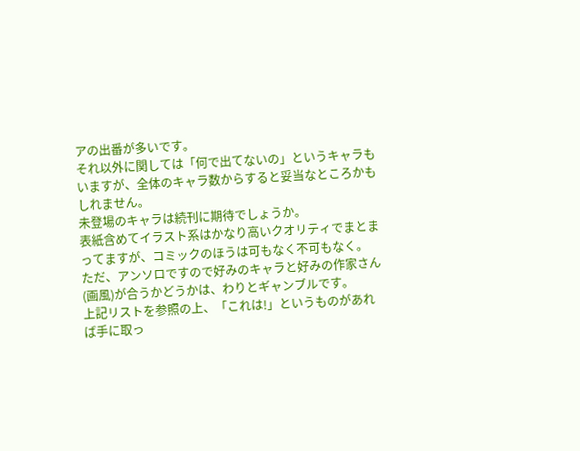アの出番が多いです。
それ以外に関しては「何で出てないの」というキャラもいますが、全体のキャラ数からすると妥当なところかもしれません。
未登場のキャラは続刊に期待でしょうか。
表紙含めてイラスト系はかなり高いクオリティでまとまってますが、コミックのほうは可もなく不可もなく。
ただ、アンソロですので好みのキャラと好みの作家さん(画風)が合うかどうかは、わりとギャンブルです。
上記リストを参照の上、「これは!」というものがあれば手に取っ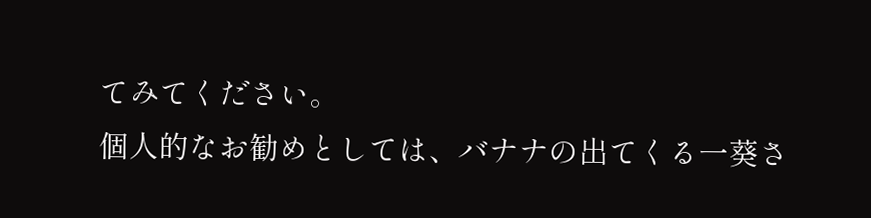てみてください。
個人的なお勧めとしては、バナナの出てくる一葵さ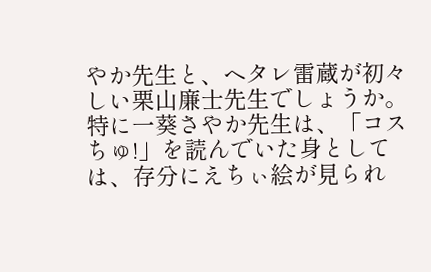やか先生と、ヘタレ雷蔵が初々しい栗山廉士先生でしょうか。
特に一葵さやか先生は、「コスちゅ!」を読んでいた身としては、存分にえちぃ絵が見られ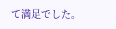て満足でした。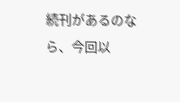続刊があるのなら、今回以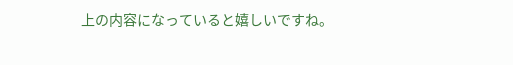上の内容になっていると嬉しいですね。